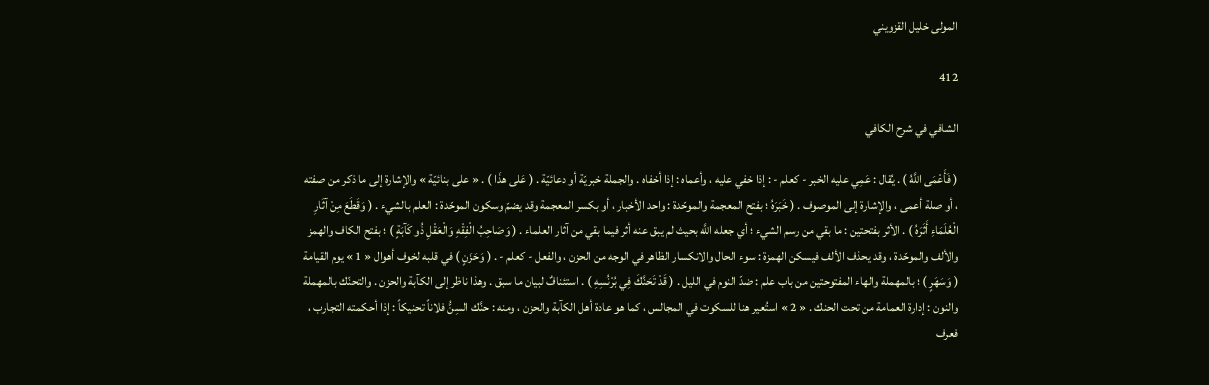المولى خليل القزويني

412

الشافي في شرح الكافي

( فَأَعْمَى اللَّهُ ) . يُقال : عَمِي عليه الخبر - كعلم - : إذا خفي عليه ، وأعماه : إذا أخفاه . والجملة خبريّة أو دعائيّة . ( عَلى هذَا ) . « على بنائيّة » والإشارة إلى ما ذكر من صفته ، أو صلة أعمى ، والإشارة إلى الموصوف . ( خَبَرَهُ ؛ بفتح المعجمة والموحّدة : واحد الأخبار ، أو بكسر المعجمة وقد يضمّ وسكون الموحّدة : العلم بالشيء . ( وَقَطَعَ مِنْ آثَارِ الْعُلَمَاءِ أَثَرَهُ ) . الأثر بفتحتين : ما بقي من رسم الشيء ؛ أي جعله اللَّه بحيث لم يبق عنه أثر فيما بقي من آثار العلماء . ( وَصَاحِبُ الْفِقْهِ وَالْعَقْلِ ذُو كَآبَةٍ ) ؛ بفتح الكاف والهمز والألف والموحّدة ، وقد يحذف الألف فيسكن الهمزة : سوء الحال والانكسار الظاهر في الوجه من الحزن ، والفعل - كعلم - . ( وَحَزَنٍ ) في قلبه لخوف أهوال « 1 » يوم القيامة ( وَسَهَرٍ ) ؛ بالمهملة والهاء المفتوحتين من باب علم : ضدّ النوم في الليل . ( قَدْ تَحَنَّكَ فِي بُرْنُسِهِ ) . استئنافٌ لبيان ما سبق . وهذا ناظر إلى الكآبة والحزن . والتحنّك بالمهملة والنون : إدارة العمامة من تحت الحنك . « 2 » استُعير هنا للسكوت في المجالس ، كما هو عادة أهل الكآبة والحزن ، ومنه : حنَّك السِنُّ فلاناً تحنيكاً : إذا أحكمته التجارب ، فعرف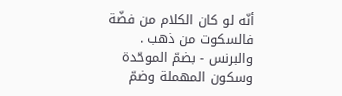أنّه لو كان الكلام من فضّة فالسكوت من ذهب . والبرنس - بضمّ الموحّدة وسكون المهملة وضمّ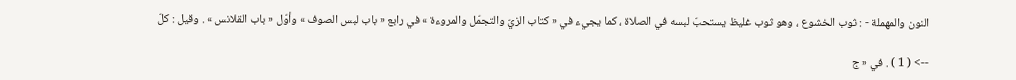النون والمهملة - : ثوب الخشوع ، وهو ثوب غليظ يستحبّ لبسه في الصلاة ، كما يجيء في « كتاب الزيّ والتجمّل والمروءة » في رابع « باب لبس الصوف » وأوّل « باب القلانس » . وقيل : كلّ

--> ( 1 ) . في « ج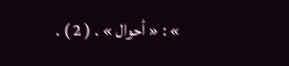» : « أحوال » . ( 2 ) .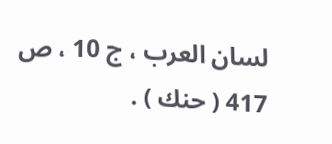لسان العرب ، ج 10 ، ص 417 ( حنك ) .